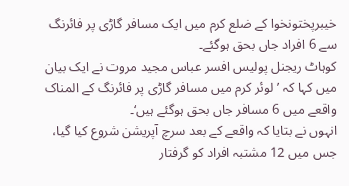خیبرپختونخوا کے ضلع کرم میں ایک مسافر گاڑی پر فائرنگ سے 6 افراد جاں بحق ہوگئے۔
کوہاٹ ریجنل پولیس افسر عباس مجید مروت نے ایک بیان میں کہا کہ ’لوئر کرم میں مسافر گاڑی پر فائرنگ کے المناک واقعے میں 6 مسافر جاں بحق ہوگئے ہیں‘۔
انہوں نے بتایا کہ واقعے کے بعد سرچ آپریشن شروع کیا گیا، جس میں 12 مشتبہ افراد کو گرفتار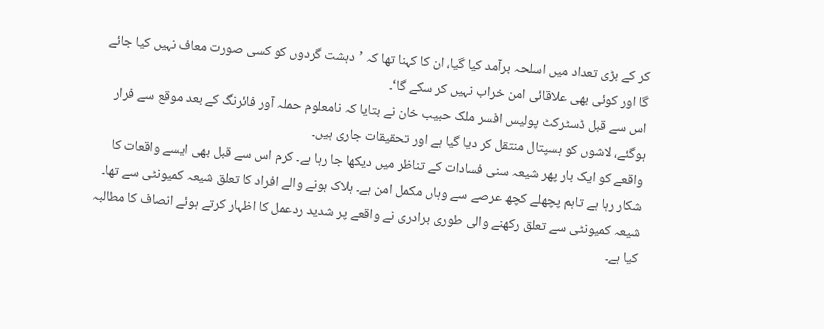کر کے بڑی تعداد میں اسلحہ برآمد کیا گیا، ان کا کہنا تھا کہ ’دہشت گردوں کو کسی صورت معاف نہیں کیا جائے گا اور کوئی بھی علاقائی امن خراب نہیں کر سکے گا‘۔
اس سے قبل ڈسٹرکٹ پولیس افسر ملک حبیب خان نے بتایا کہ نامعلوم حملہ آور فائرنگ کے بعد موقع سے فرار ہوگئے، لاشوں کو ہسپتال منتقل کر دیا گیا ہے اور تحقیقات جاری ہیں۔
واقعے کو ایک بار پھر شیعہ سنی فسادات کے تناظر میں دیکھا جا رہا ہے۔ کرم اس سے قبل بھی ایسے واقعات کا شکار رہا ہے تاہم پچھلے کچھ عرصے سے وہاں مکمل امن ہے۔ ہلاک ہونے والے افراد کا تعلق شیعہ کمیونٹی سے تھا۔
شیعہ کمیونٹی سے تعلق رکھنے والی طوری برادری نے واقعے پر شدید ردعمل کا اظہار کرتے ہوئے انصاف کا مطالبہ کیا ہے۔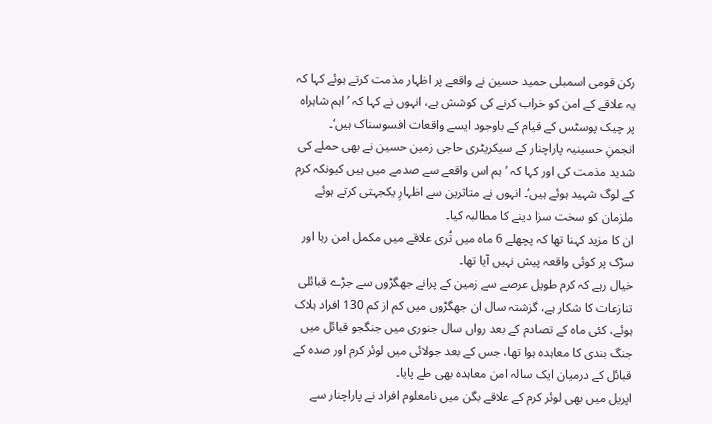رکن قومی اسمبلی حمید حسین نے واقعے پر اظہار مذمت کرتے ہوئے کہا کہ یہ علاقے کے امن کو خراب کرنے کی کوشش ہے، انہوں نے کہا کہ ’اہم شاہراہ پر چیک پوسٹس کے قیام کے باوجود ایسے واقعات افسوسناک ہیں‘۔
انجمنِ حسینیہ پاراچنار کے سیکریٹری حاجی زمین حسین نے بھی حملے کی شدید مذمت کی اور کہا کہ ’ہم اس واقعے سے صدمے میں ہیں کیونکہ کرم کے لوگ شہید ہوئے ہیں‘۔ انہوں نے متاثرین سے اظہارِ یکجہتی کرتے ہوئے ملزمان کو سخت سزا دینے کا مطالبہ کیا۔
ان کا مزید کہنا تھا کہ پچھلے 6 ماہ میں تُری علاقے میں مکمل امن رہا اور سڑک پر کوئی واقعہ پیش نہیں آیا تھا۔
خیال رہے کہ کرم طویل عرصے سے زمین کے پرانے جھگڑوں سے جڑے قبائلی تنازعات کا شکار ہے، گزشتہ سال ان جھگڑوں میں کم از کم 130 افراد ہلاک ہوئے، کئی ماہ کے تصادم کے بعد رواں سال جنوری میں جنگجو قبائل میں جنگ بندی کا معاہدہ ہوا تھا، جس کے بعد جولائی میں لوئر کرم اور صدہ کے قبائل کے درمیان ایک سالہ امن معاہدہ بھی طے پایا۔
اپریل میں بھی لوئر کرم کے علاقے بگن میں نامعلوم افراد نے پاراچنار سے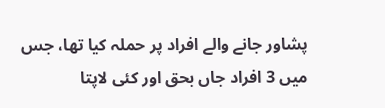پشاور جانے والے افراد پر حملہ کیا تھا، جس میں 3 افراد جاں بحق اور کئی لاپتا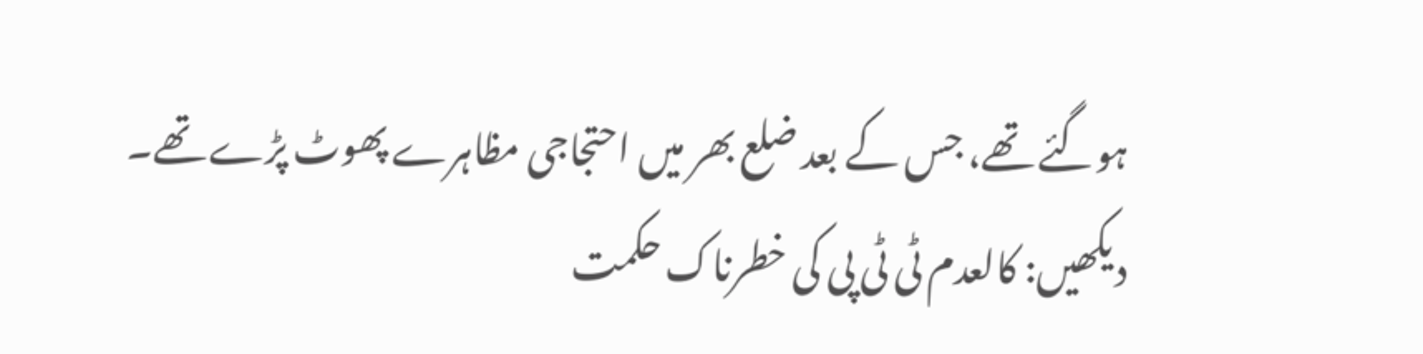ہوگئے تھے، جس کے بعد ضلع بھر میں احتجاجی مظاہرے پھوٹ پڑے تھے۔
دیکھیں: کالعدم ٹی ٹی پی کی خطرناک حکمت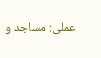عملی: مساجد و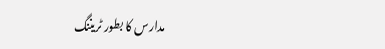مدارس کا بطور ٹریننگ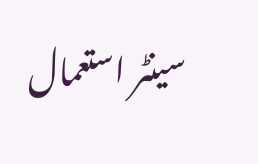سینٹر استعمال